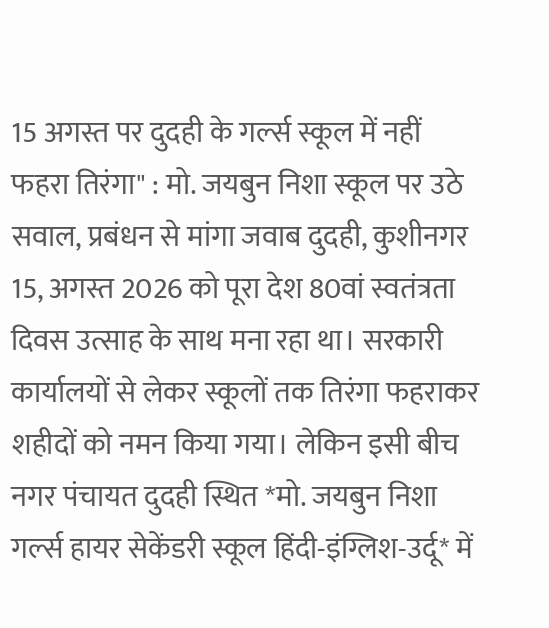15 अगस्त पर दुदही के गर्ल्स स्कूल में नहीं फहरा तिरंगा" : मो. जयबुन निशा स्कूल पर उठे सवाल, प्रबंधन से मांगा जवाब दुदही, कुशीनगर 15, अगस्त 2026 को पूरा देश 80वां स्वतंत्रता दिवस उत्साह के साथ मना रहा था। सरकारी कार्यालयों से लेकर स्कूलों तक तिरंगा फहराकर शहीदों को नमन किया गया। लेकिन इसी बीच नगर पंचायत दुदही स्थित *मो. जयबुन निशा गर्ल्स हायर सेकेंडरी स्कूल हिंदी-इंग्लिश-उर्दू* में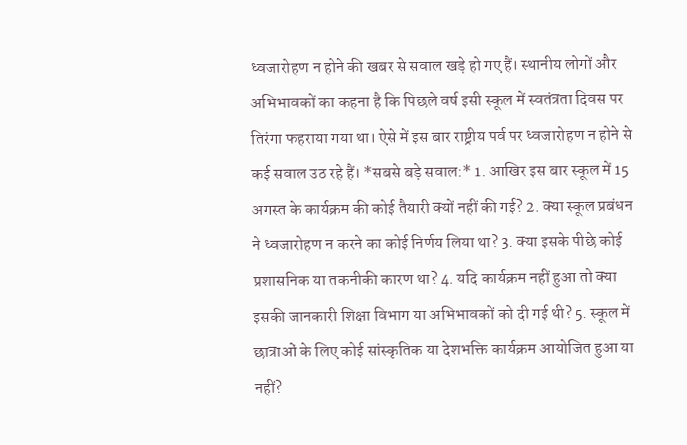ध्वजारोहण न होने की खबर से सवाल खड़े हो गए हैं। स्थानीय लोगों और अभिभावकों का कहना है कि पिछले वर्ष इसी स्कूल में स्वतंत्रता दिवस पर तिरंगा फहराया गया था। ऐसे में इस बार राष्ट्रीय पर्व पर ध्वजारोहण न होने से कई सवाल उठ रहे हैं। *सबसे बड़े सवाल:* 1. आखिर इस बार स्कूल में 15 अगस्त के कार्यक्रम की कोई तैयारी क्यों नहीं की गई? 2. क्या स्कूल प्रबंधन ने ध्वजारोहण न करने का कोई निर्णय लिया था? 3. क्या इसके पीछे कोई प्रशासनिक या तकनीकी कारण था? 4. यदि कार्यक्रम नहीं हुआ तो क्या इसकी जानकारी शिक्षा विभाग या अभिभावकों को दी गई थी? 5. स्कूल में छात्राओं के लिए कोई सांस्कृतिक या देशभक्ति कार्यक्रम आयोजित हुआ या नहीं?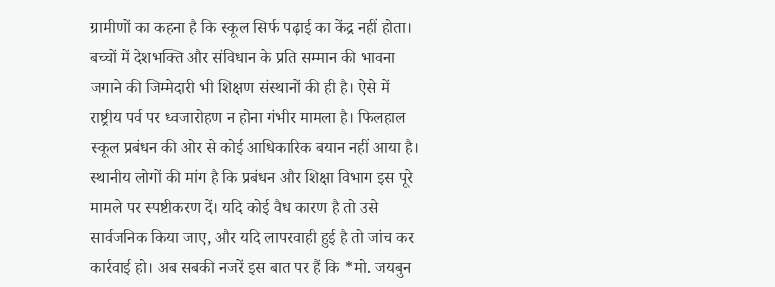ग्रामीणों का कहना है कि स्कूल सिर्फ पढ़ाई का केंद्र नहीं होता। बच्चों में देशभक्ति और संविधान के प्रति सम्मान की भावना जगाने की जिम्मेदारी भी शिक्षण संस्थानों की ही है। ऐसे में राष्ट्रीय पर्व पर ध्वजारोहण न होना गंभीर मामला है। फिलहाल स्कूल प्रबंधन की ओर से कोई आधिकारिक बयान नहीं आया है। स्थानीय लोगों की मांग है कि प्रबंधन और शिक्षा विभाग इस पूरे मामले पर स्पष्टीकरण दें। यदि कोई वैध कारण है तो उसे सार्वजनिक किया जाए, और यदि लापरवाही हुई है तो जांच कर कार्रवाई हो। अब सबकी नजरें इस बात पर हैं कि *मो. जयबुन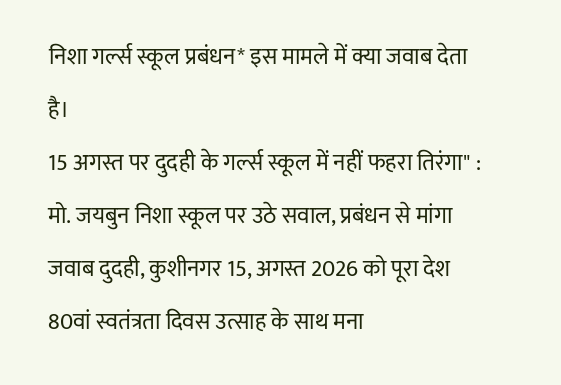निशा गर्ल्स स्कूल प्रबंधन* इस मामले में क्या जवाब देता है।
15 अगस्त पर दुदही के गर्ल्स स्कूल में नहीं फहरा तिरंगा" : मो. जयबुन निशा स्कूल पर उठे सवाल, प्रबंधन से मांगा जवाब दुदही, कुशीनगर 15, अगस्त 2026 को पूरा देश 80वां स्वतंत्रता दिवस उत्साह के साथ मना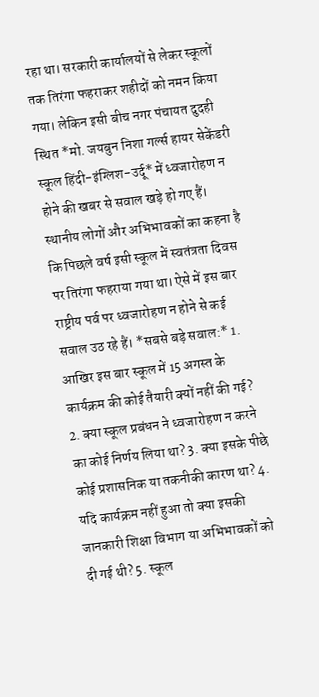रहा था। सरकारी कार्यालयों से लेकर स्कूलों तक तिरंगा फहराकर शहीदों को नमन किया गया। लेकिन इसी बीच नगर पंचायत दुदही स्थित *मो. जयबुन निशा गर्ल्स हायर सेकेंडरी स्कूल हिंदी-इंग्लिश-उर्दू* में ध्वजारोहण न होने की खबर से सवाल खड़े हो गए हैं। स्थानीय लोगों और अभिभावकों का कहना है कि पिछले वर्ष इसी स्कूल में स्वतंत्रता दिवस पर तिरंगा फहराया गया था। ऐसे में इस बार राष्ट्रीय पर्व पर ध्वजारोहण न होने से कई सवाल उठ रहे हैं। *सबसे बड़े सवाल:* 1. आखिर इस बार स्कूल में 15 अगस्त के कार्यक्रम की कोई तैयारी क्यों नहीं की गई? 2. क्या स्कूल प्रबंधन ने ध्वजारोहण न करने का कोई निर्णय लिया था? 3. क्या इसके पीछे कोई प्रशासनिक या तकनीकी कारण था? 4. यदि कार्यक्रम नहीं हुआ तो क्या इसकी जानकारी शिक्षा विभाग या अभिभावकों को दी गई थी? 5. स्कूल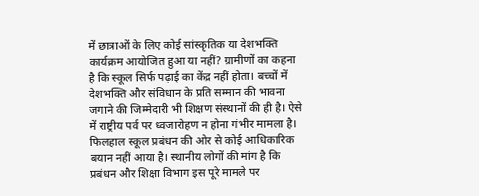में छात्राओं के लिए कोई सांस्कृतिक या देशभक्ति कार्यक्रम आयोजित हुआ या नहीं? ग्रामीणों का कहना है कि स्कूल सिर्फ पढ़ाई का केंद्र नहीं होता। बच्चों में देशभक्ति और संविधान के प्रति सम्मान की भावना जगाने की जिम्मेदारी भी शिक्षण संस्थानों की ही है। ऐसे में राष्ट्रीय पर्व पर ध्वजारोहण न होना गंभीर मामला है। फिलहाल स्कूल प्रबंधन की ओर से कोई आधिकारिक बयान नहीं आया है। स्थानीय लोगों की मांग है कि प्रबंधन और शिक्षा विभाग इस पूरे मामले पर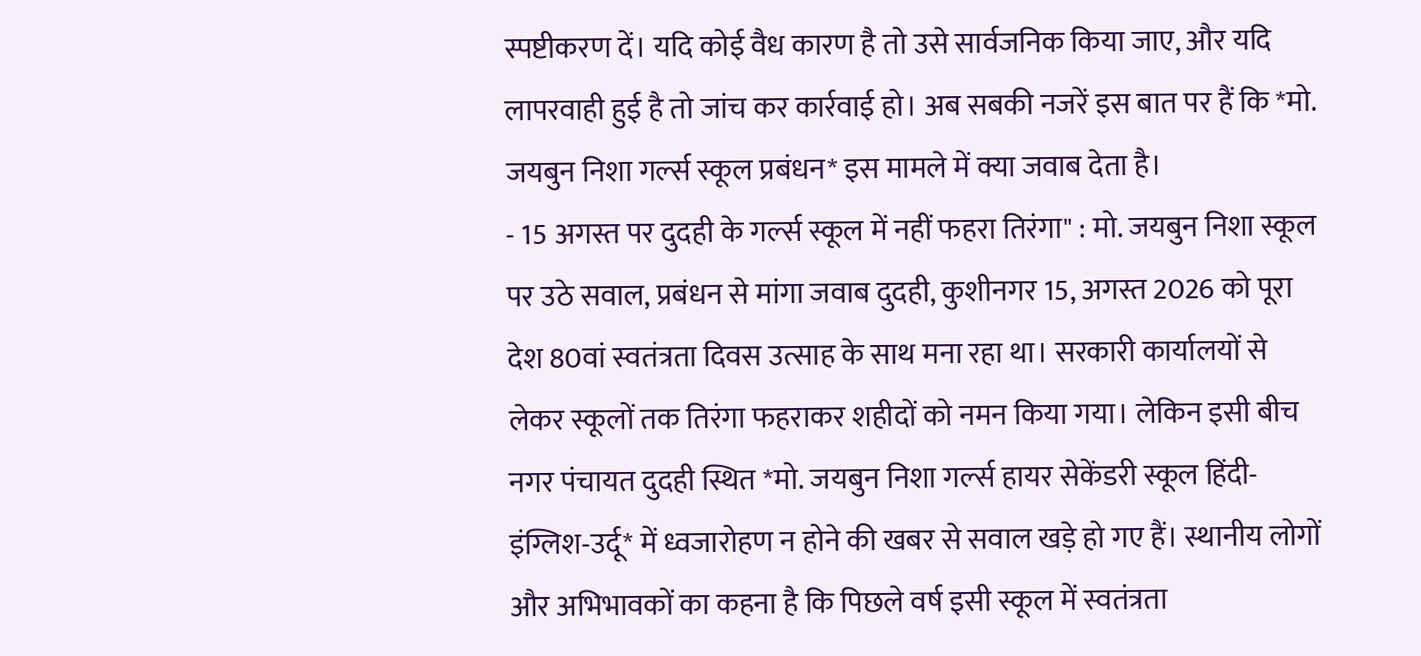स्पष्टीकरण दें। यदि कोई वैध कारण है तो उसे सार्वजनिक किया जाए, और यदि लापरवाही हुई है तो जांच कर कार्रवाई हो। अब सबकी नजरें इस बात पर हैं कि *मो. जयबुन निशा गर्ल्स स्कूल प्रबंधन* इस मामले में क्या जवाब देता है।
- 15 अगस्त पर दुदही के गर्ल्स स्कूल में नहीं फहरा तिरंगा" : मो. जयबुन निशा स्कूल पर उठे सवाल, प्रबंधन से मांगा जवाब दुदही, कुशीनगर 15, अगस्त 2026 को पूरा देश 80वां स्वतंत्रता दिवस उत्साह के साथ मना रहा था। सरकारी कार्यालयों से लेकर स्कूलों तक तिरंगा फहराकर शहीदों को नमन किया गया। लेकिन इसी बीच नगर पंचायत दुदही स्थित *मो. जयबुन निशा गर्ल्स हायर सेकेंडरी स्कूल हिंदी-इंग्लिश-उर्दू* में ध्वजारोहण न होने की खबर से सवाल खड़े हो गए हैं। स्थानीय लोगों और अभिभावकों का कहना है कि पिछले वर्ष इसी स्कूल में स्वतंत्रता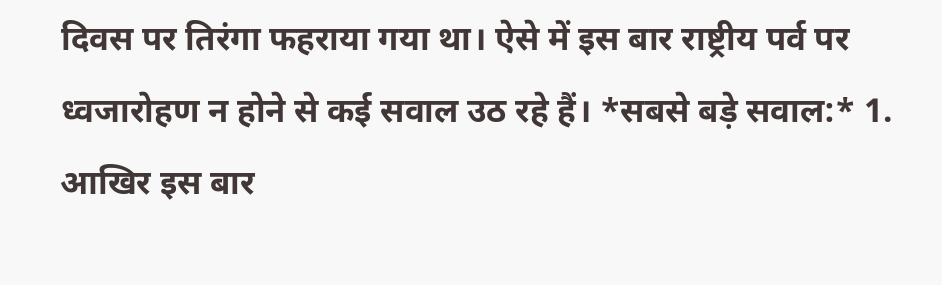दिवस पर तिरंगा फहराया गया था। ऐसे में इस बार राष्ट्रीय पर्व पर ध्वजारोहण न होने से कई सवाल उठ रहे हैं। *सबसे बड़े सवाल:* 1. आखिर इस बार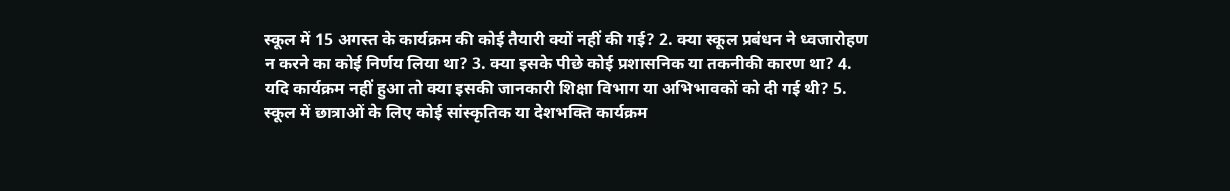स्कूल में 15 अगस्त के कार्यक्रम की कोई तैयारी क्यों नहीं की गई? 2. क्या स्कूल प्रबंधन ने ध्वजारोहण न करने का कोई निर्णय लिया था? 3. क्या इसके पीछे कोई प्रशासनिक या तकनीकी कारण था? 4. यदि कार्यक्रम नहीं हुआ तो क्या इसकी जानकारी शिक्षा विभाग या अभिभावकों को दी गई थी? 5. स्कूल में छात्राओं के लिए कोई सांस्कृतिक या देशभक्ति कार्यक्रम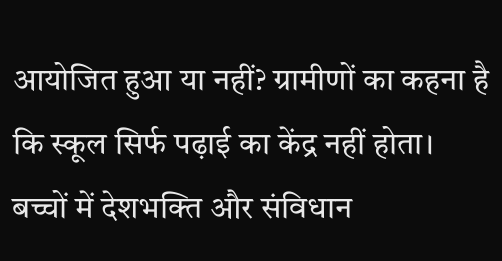आयोजित हुआ या नहीं? ग्रामीणों का कहना है कि स्कूल सिर्फ पढ़ाई का केंद्र नहीं होता। बच्चों में देशभक्ति और संविधान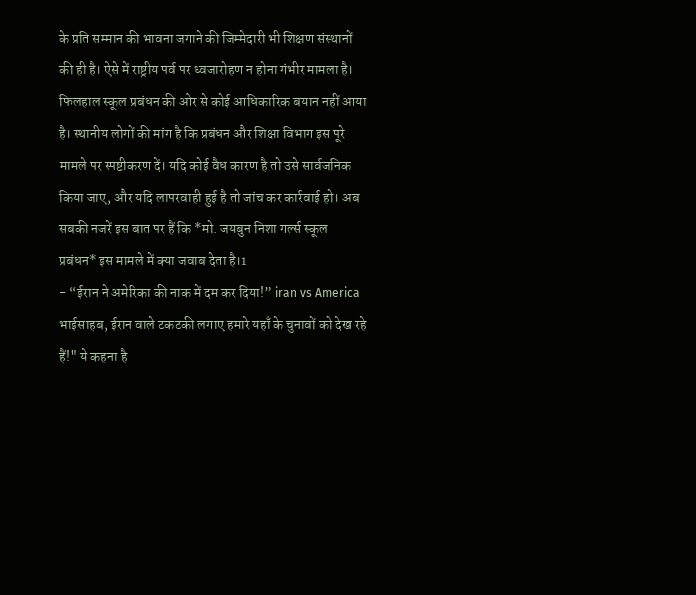के प्रति सम्मान की भावना जगाने की जिम्मेदारी भी शिक्षण संस्थानों की ही है। ऐसे में राष्ट्रीय पर्व पर ध्वजारोहण न होना गंभीर मामला है। फिलहाल स्कूल प्रबंधन की ओर से कोई आधिकारिक बयान नहीं आया है। स्थानीय लोगों की मांग है कि प्रबंधन और शिक्षा विभाग इस पूरे मामले पर स्पष्टीकरण दें। यदि कोई वैध कारण है तो उसे सार्वजनिक किया जाए, और यदि लापरवाही हुई है तो जांच कर कार्रवाई हो। अब सबकी नजरें इस बात पर हैं कि *मो. जयबुन निशा गर्ल्स स्कूल प्रबंधन* इस मामले में क्या जवाब देता है।1
- “ईरान ने अमेरिका की नाक में दम कर दिया!” iran vs America भाईसाहब, ईरान वाले टकटकी लगाए हमारे यहाँ के चुनावों को देख रहे हैं!" ये कहना है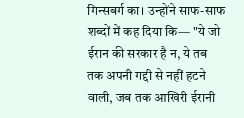गिन्सबर्ग का। उन्होंने साफ-साफ शब्दों में कह दिया कि— "ये जो ईरान की सरकार है न, ये तब तक अपनी गद्दी से नहीं हटने वाली, जब तक आखिरी ईरानी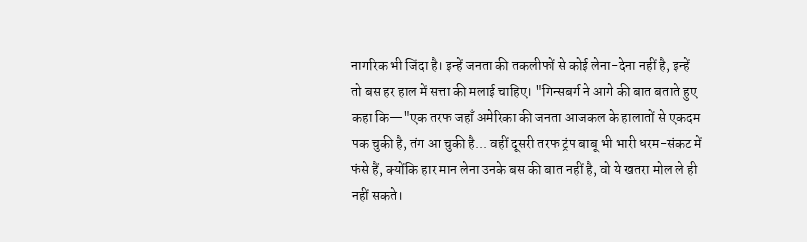नागरिक भी जिंदा है। इन्हें जनता की तकलीफों से कोई लेना-देना नहीं है, इन्हें तो बस हर हाल में सत्ता की मलाई चाहिए। "गिन्सबर्ग ने आगे की बात बताते हुए कहा कि—"एक तरफ जहाँ अमेरिका की जनता आजकल के हालातों से एकदम पक चुकी है, तंग आ चुकी है... वहीं दूसरी तरफ ट्रंप बाबू भी भारी धरम-संकट में फंसे हैं, क्योंकि हार मान लेना उनके बस की बात नहीं है, वो ये खतरा मोल ले ही नहीं सकते।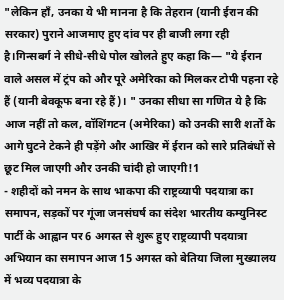"लेकिन हाँ, उनका ये भी मानना है कि तेहरान (यानी ईरान की सरकार) पुराने आजमाए हुए दांव पर ही बाजी लगा रही है।गिन्सबर्ग ने सीधे-सीधे पोल खोलते हुए कहा कि— "ये ईरान वाले असल में ट्रंप को और पूरे अमेरिका को मिलकर टोपी पहना रहे हैं (यानी बेवकूफ बना रहे हैं)। " उनका सीधा सा गणित ये है कि आज नहीं तो कल, वॉशिंगटन (अमेरिका) को उनकी सारी शर्तों के आगे घुटने टेकने ही पड़ेंगे और आखिर में ईरान को सारे प्रतिबंधों से छूट मिल जाएगी और उनकी चांदी हो जाएगी!1
- शहीदों को नमन के साथ भाकपा की राष्ट्रव्यापी पदयात्रा का समापन, सड़कों पर गूंजा जनसंघर्ष का संदेश भारतीय कम्युनिस्ट पार्टी के आह्वान पर 6 अगस्त से शुरू हुए राष्ट्रव्यापी पदयात्रा अभियान का समापन आज 15 अगस्त को बेतिया जिला मुख्यालय में भव्य पदयात्रा के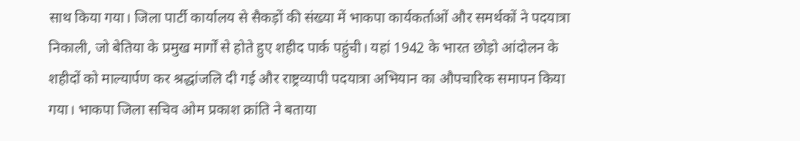साथ किया गया। जिला पार्टी कार्यालय से सैकड़ों की संख्या में भाकपा कार्यकर्ताओं और समर्थकों ने पदयात्रा निकाली, जो बेतिया के प्रमुख मार्गों से होते हुए शहीद पार्क पहुंची। यहां 1942 के भारत छोड़ो आंदोलन के शहीदों को माल्यार्पण कर श्रद्धांजलि दी गई और राष्ट्रव्यापी पदयात्रा अभियान का औपचारिक समापन किया गया। भाकपा जिला सचिव ओम प्रकाश क्रांति ने बताया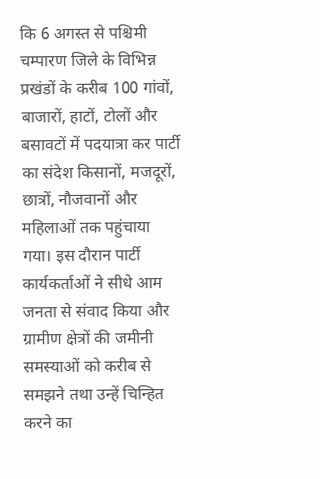कि 6 अगस्त से पश्चिमी चम्पारण जिले के विभिन्न प्रखंडों के करीब 100 गांवों, बाजारों, हाटों, टोलों और बसावटों में पदयात्रा कर पार्टी का संदेश किसानों, मजदूरों, छात्रों, नौजवानों और महिलाओं तक पहुंचाया गया। इस दौरान पार्टी कार्यकर्ताओं ने सीधे आम जनता से संवाद किया और ग्रामीण क्षेत्रों की जमीनी समस्याओं को करीब से समझने तथा उन्हें चिन्हित करने का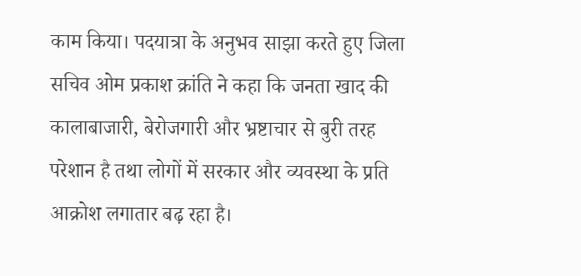काम किया। पदयात्रा के अनुभव साझा करते हुए जिला सचिव ओम प्रकाश क्रांति ने कहा कि जनता खाद की कालाबाजारी, बेरोजगारी और भ्रष्टाचार से बुरी तरह परेशान है तथा लोगों में सरकार और व्यवस्था के प्रति आक्रोश लगातार बढ़ रहा है।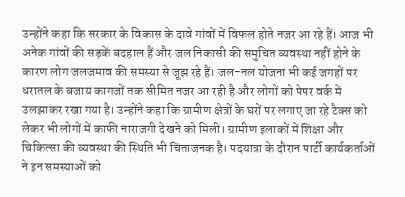उन्होंने कहा कि सरकार के विकास के दावे गांवों में विफल होते नजर आ रहे हैं। आज भी अनेक गांवों की सड़कें बदहाल हैं और जल निकासी की समुचित व्यवस्था नहीं होने के कारण लोग जलजमाव की समस्या से जूझ रहे हैं। जल-नल योजना भी कई जगहों पर धरातल के बजाय कागजों तक सीमित नजर आ रही है और लोगों को पेपर वर्क में उलझाकर रखा गया है। उन्होंने कहा कि ग्रामीण क्षेत्रों के घरों पर लगाए जा रहे टैक्स को लेकर भी लोगों में काफी नाराजगी देखने को मिली। ग्रामीण इलाकों में शिक्षा और चिकित्सा की व्यवस्था की स्थिति भी चिंताजनक है। पदयात्रा के दौरान पार्टी कार्यकर्ताओं ने इन समस्याओं को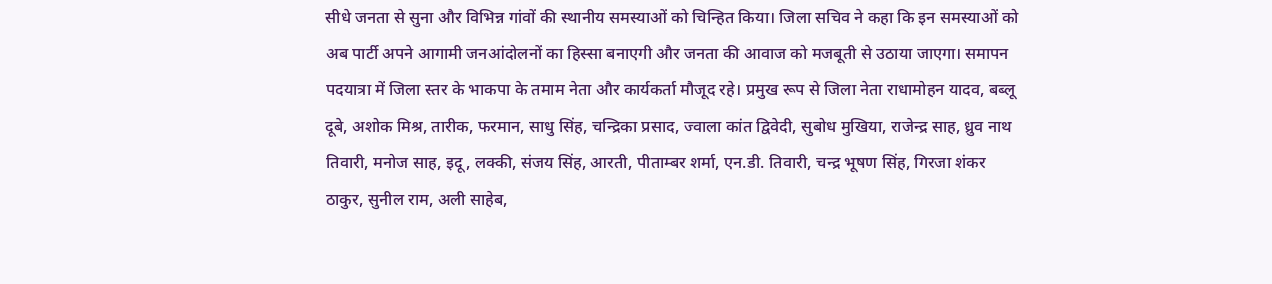सीधे जनता से सुना और विभिन्न गांवों की स्थानीय समस्याओं को चिन्हित किया। जिला सचिव ने कहा कि इन समस्याओं को अब पार्टी अपने आगामी जनआंदोलनों का हिस्सा बनाएगी और जनता की आवाज को मजबूती से उठाया जाएगा। समापन पदयात्रा में जिला स्तर के भाकपा के तमाम नेता और कार्यकर्ता मौजूद रहे। प्रमुख रूप से जिला नेता राधामोहन यादव, बब्लू दूबे, अशोक मिश्र, तारीक, फरमान, साधु सिंह, चन्द्रिका प्रसाद, ज्वाला कांत द्विवेदी, सुबोध मुखिया, राजेन्द्र साह, ध्रुव नाथ तिवारी, मनोज साह, इदू, लक्की, संजय सिंह, आरती, पीताम्बर शर्मा, एन.डी. तिवारी, चन्द्र भूषण सिंह, गिरजा शंकर ठाकुर, सुनील राम, अली साहेब,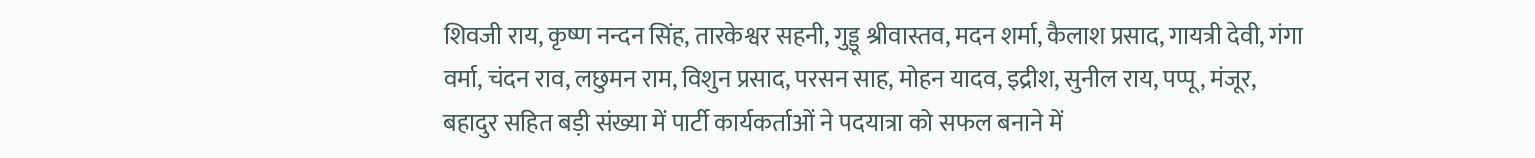शिवजी राय, कृष्ण नन्दन सिंह, तारकेश्वर सहनी, गुड्डू श्रीवास्तव, मदन शर्मा, कैलाश प्रसाद, गायत्री देवी, गंगा वर्मा, चंदन राव, लछुमन राम, विशुन प्रसाद, परसन साह, मोहन यादव, इद्रीश, सुनील राय, पप्पू, मंजूर, बहादुर सहित बड़ी संख्या में पार्टी कार्यकर्ताओं ने पदयात्रा को सफल बनाने में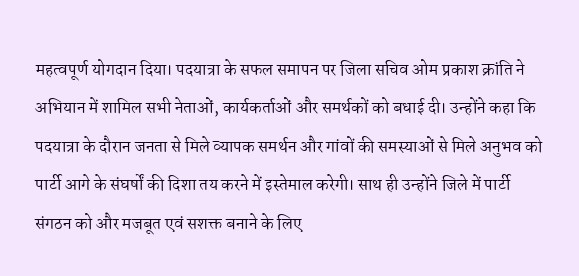महत्वपूर्ण योगदान दिया। पदयात्रा के सफल समापन पर जिला सचिव ओम प्रकाश क्रांति ने अभियान में शामिल सभी नेताओं, कार्यकर्ताओं और समर्थकों को बधाई दी। उन्होंने कहा कि पदयात्रा के दौरान जनता से मिले व्यापक समर्थन और गांवों की समस्याओं से मिले अनुभव को पार्टी आगे के संघर्षों की दिशा तय करने में इस्तेमाल करेगी। साथ ही उन्होंने जिले में पार्टी संगठन को और मजबूत एवं सशक्त बनाने के लिए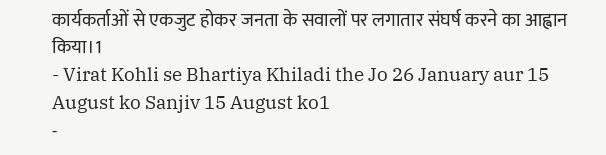कार्यकर्ताओं से एकजुट होकर जनता के सवालों पर लगातार संघर्ष करने का आह्वान किया।1
- Virat Kohli se Bhartiya Khiladi the Jo 26 January aur 15 August ko Sanjiv 15 August ko1
-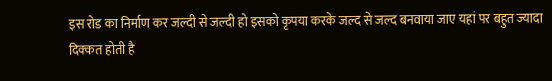इस रोड का निर्माण कर जल्दी से जल्दी हो इसको कृपया करके जल्द से जल्द बनवाया जाए यहां पर बहुत ज्यादा दिक्कत होती है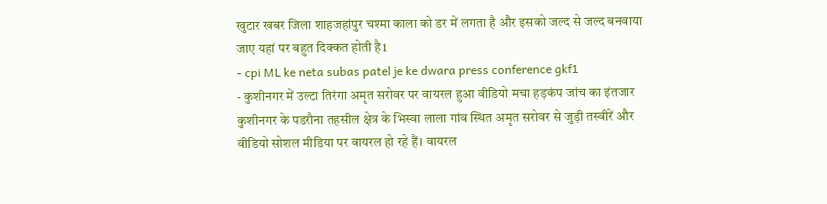खुटार खबर जिला शाहजहांपुर चश्मा काला को डर में लगता है और इसको जल्द से जल्द बनवाया जाए यहां पर बहुत दिक्कत होती है1
- cpi ML ke neta subas patel je ke dwara press conference gkf1
- कुशीनगर में उल्टा तिरंगा अमृत सरोवर पर वायरल हुआ वीडियो मचा हड़कंप जांच का इंतजार कुशीनगर के पडरौना तहसील क्षेत्र के भिस्वा लाला गांव स्थित अमृत सरोवर से जुड़ी तस्वीरें और वीडियो सोशल मीडिया पर वायरल हो रहे हैं। वायरल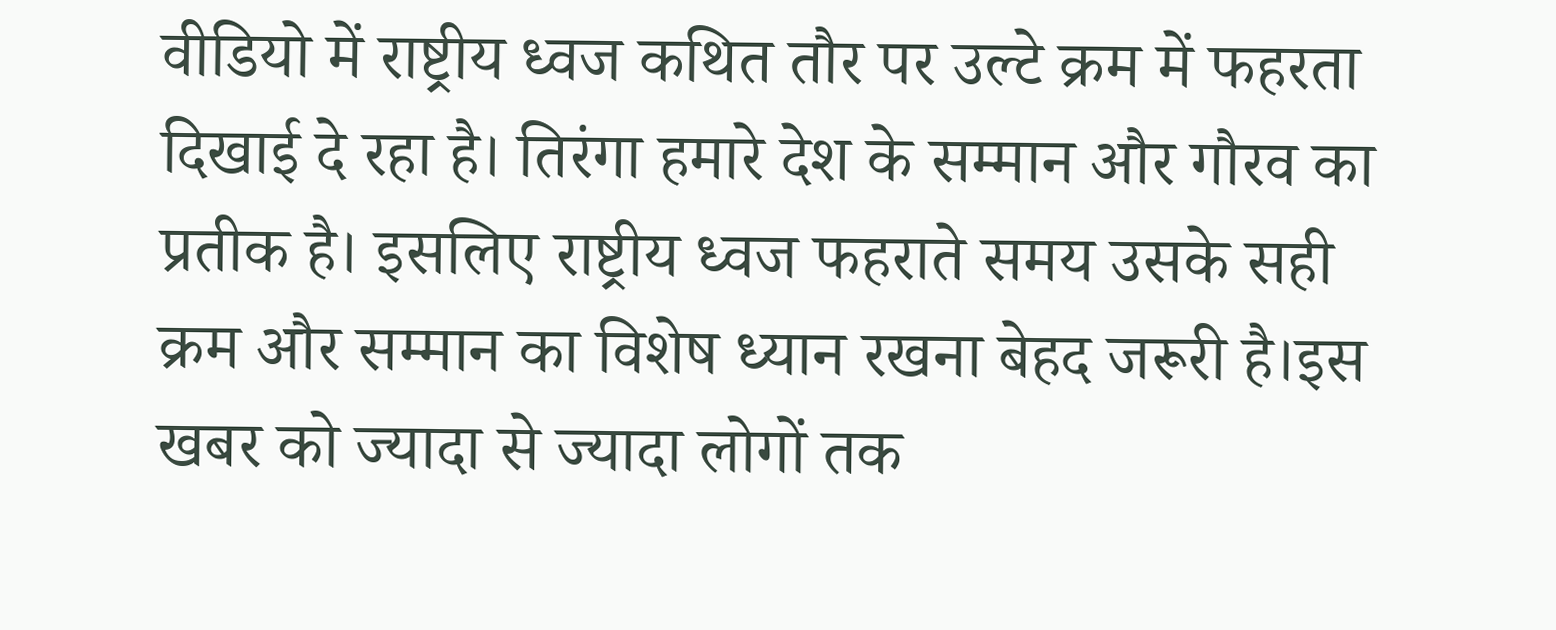वीडियो में राष्ट्रीय ध्वज कथित तौर पर उल्टे क्रम में फहरता दिखाई दे रहा है। तिरंगा हमारे देश के सम्मान और गौरव का प्रतीक है। इसलिए राष्ट्रीय ध्वज फहराते समय उसके सही क्रम और सम्मान का विशेष ध्यान रखना बेहद जरूरी है।इस खबर को ज्यादा से ज्यादा लोगों तक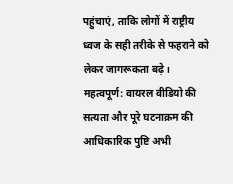पहुंचाएं, ताकि लोगों में राष्ट्रीय ध्वज के सही तरीके से फहराने को लेकर जागरूकता बढ़े। महत्वपूर्ण: वायरल वीडियो की सत्यता और पूरे घटनाक्रम की आधिकारिक पुष्टि अभी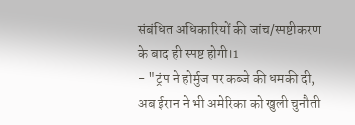संबंधित अधिकारियों की जांच/स्पष्टीकरण के बाद ही स्पष्ट होगी।1
- "ट्रंप ने होर्मुज पर कब्जे की धमकी दी, अब ईरान ने भी अमेरिका को खुली चुनौती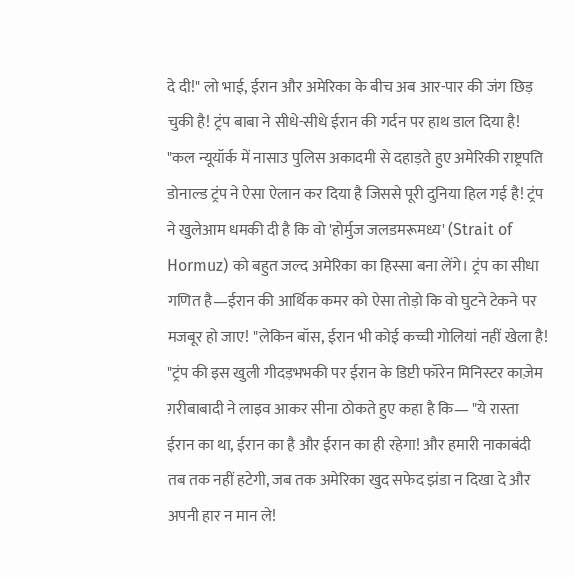दे दी!" लो भाई, ईरान और अमेरिका के बीच अब आर-पार की जंग छिड़ चुकी है! ट्रंप बाबा ने सीधे-सीधे ईरान की गर्दन पर हाथ डाल दिया है! "कल न्यूयॉर्क में नासाउ पुलिस अकादमी से दहाड़ते हुए अमेरिकी राष्ट्रपति डोनाल्ड ट्रंप ने ऐसा ऐलान कर दिया है जिससे पूरी दुनिया हिल गई है! ट्रंप ने खुलेआम धमकी दी है कि वो 'होर्मुज जलडमरूमध्य' (Strait of Hormuz) को बहुत जल्द अमेरिका का हिस्सा बना लेंगे। ट्रंप का सीधा गणित है—ईरान की आर्थिक कमर को ऐसा तोड़ो कि वो घुटने टेकने पर मजबूर हो जाए! "लेकिन बॉस, ईरान भी कोई कच्ची गोलियां नहीं खेला है! "ट्रंप की इस खुली गीदड़भभकी पर ईरान के डिप्टी फॉरेन मिनिस्टर काज़ेम ग़रीबाबादी ने लाइव आकर सीना ठोकते हुए कहा है कि— "ये रास्ता ईरान का था, ईरान का है और ईरान का ही रहेगा! और हमारी नाकाबंदी तब तक नहीं हटेगी, जब तक अमेरिका खुद सफेद झंडा न दिखा दे और अपनी हार न मान ले!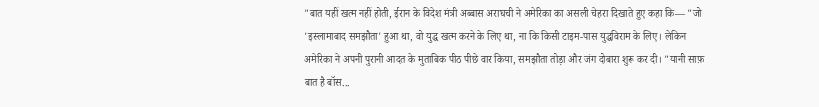"बात यहीं खत्म नहीं होती, ईरान के विदेश मंत्री अब्बास अराघची ने अमेरिका का असली चेहरा दिखाते हुए कहा कि— "जो 'इस्लामाबाद समझौता' हुआ था, वो युद्ध खत्म करने के लिए था, ना कि किसी टाइम-पास युद्धविराम के लिए। लेकिन अमेरिका ने अपनी पुरानी आदत के मुताबिक पीठ पीछे वार किया, समझौता तोड़ा और जंग दोबारा शुरू कर दी। "यानी साफ़ बात है बॉस...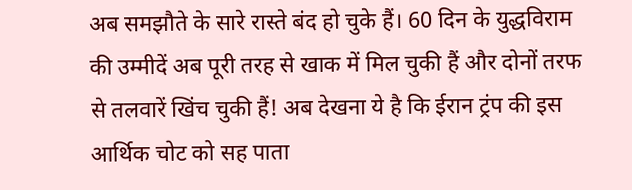अब समझौते के सारे रास्ते बंद हो चुके हैं। 60 दिन के युद्धविराम की उम्मीदें अब पूरी तरह से खाक में मिल चुकी हैं और दोनों तरफ से तलवारें खिंच चुकी हैं! अब देखना ये है कि ईरान ट्रंप की इस आर्थिक चोट को सह पाता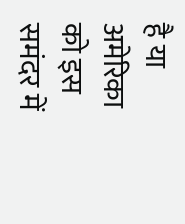है या अमेरिका को इस समंदर में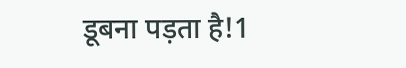डूबना पड़ता है!1